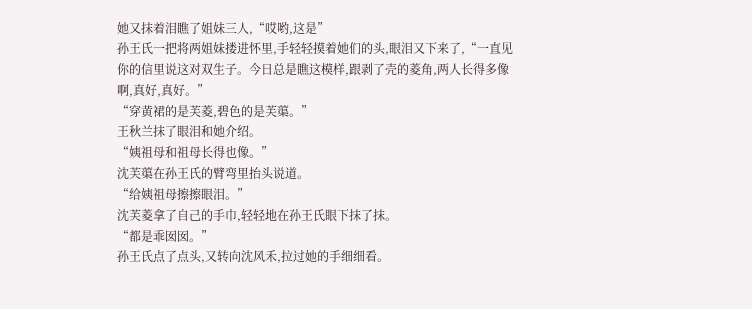她又抹着泪瞧了姐妹三人,“哎哟,这是”
孙王氏一把将两姐妹搂进怀里,手轻轻摸着她们的头,眼泪又下来了,“一直见你的信里说这对双生子。今日总是瞧这模样,跟剥了壳的菱角,两人长得多像啊,真好,真好。”
“穿黄裙的是芙菱,碧色的是芙蕖。”
王秋兰抹了眼泪和她介绍。
“姨祖母和祖母长得也像。”
沈芙蕖在孙王氏的臂弯里抬头说道。
“给姨祖母擦擦眼泪。”
沈芙菱拿了自己的手巾,轻轻地在孙王氏眼下抹了抹。
“都是乖囡囡。”
孙王氏点了点头,又转向沈风禾,拉过她的手细细看。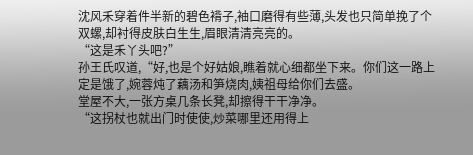沈风禾穿着件半新的碧色褙子,袖口磨得有些薄,头发也只简单挽了个双螺,却衬得皮肤白生生,眉眼清清亮亮的。
“这是禾丫头吧?”
孙王氏叹道,“好,也是个好姑娘,瞧着就心细都坐下来。你们这一路上定是饿了,婉蓉炖了藕汤和笋烧肉,姨祖母给你们去盛。
堂屋不大,一张方桌几条长凳,却擦得干干净净。
“这拐杖也就出门时使使,炒菜哪里还用得上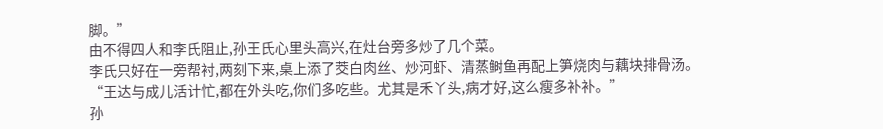脚。”
由不得四人和李氏阻止,孙王氏心里头高兴,在灶台旁多炒了几个菜。
李氏只好在一旁帮衬,两刻下来,桌上添了茭白肉丝、炒河虾、清蒸鲥鱼再配上笋烧肉与藕块排骨汤。
“王达与成儿活计忙,都在外头吃,你们多吃些。尤其是禾丫头,病才好,这么瘦多补补。”
孙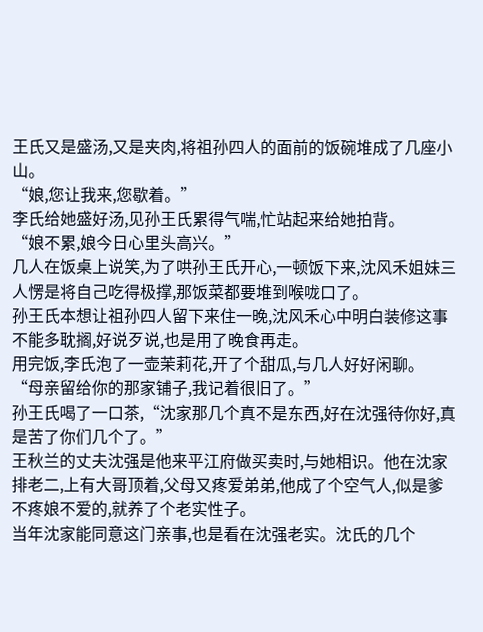王氏又是盛汤,又是夹肉,将祖孙四人的面前的饭碗堆成了几座小山。
“娘,您让我来,您歇着。”
李氏给她盛好汤,见孙王氏累得气喘,忙站起来给她拍背。
“娘不累,娘今日心里头高兴。”
几人在饭桌上说笑,为了哄孙王氏开心,一顿饭下来,沈风禾姐妹三人愣是将自己吃得极撑,那饭菜都要堆到喉咙口了。
孙王氏本想让祖孙四人留下来住一晚,沈风禾心中明白装修这事不能多耽搁,好说歹说,也是用了晚食再走。
用完饭,李氏泡了一壶茉莉花,开了个甜瓜,与几人好好闲聊。
“母亲留给你的那家铺子,我记着很旧了。”
孙王氏喝了一口茶,“沈家那几个真不是东西,好在沈强待你好,真是苦了你们几个了。”
王秋兰的丈夫沈强是他来平江府做买卖时,与她相识。他在沈家排老二,上有大哥顶着,父母又疼爱弟弟,他成了个空气人,似是爹不疼娘不爱的,就养了个老实性子。
当年沈家能同意这门亲事,也是看在沈强老实。沈氏的几个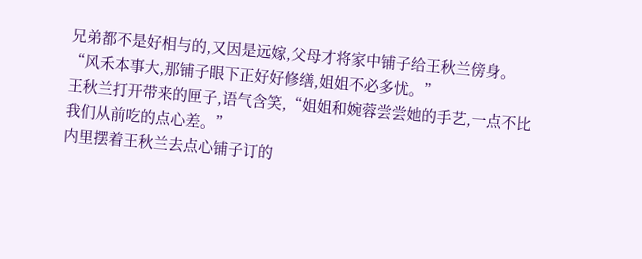兄弟都不是好相与的,又因是远嫁,父母才将家中铺子给王秋兰傍身。
“风禾本事大,那铺子眼下正好好修缮,姐姐不必多忧。”
王秋兰打开带来的匣子,语气含笑,“姐姐和婉蓉尝尝她的手艺,一点不比我们从前吃的点心差。”
内里摆着王秋兰去点心铺子订的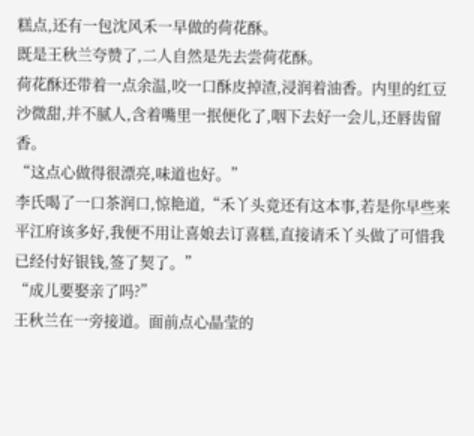糕点,还有一包沈风禾一早做的荷花酥。
既是王秋兰夸赞了,二人自然是先去尝荷花酥。
荷花酥还带着一点余温,咬一口酥皮掉渣,浸润着油香。内里的红豆沙微甜,并不腻人,含着嘴里一抿便化了,咽下去好一会儿,还唇齿留香。
“这点心做得很漂亮,味道也好。”
李氏喝了一口茶润口,惊艳道,“禾丫头竟还有这本事,若是你早些来平江府该多好,我便不用让喜娘去订喜糕,直接请禾丫头做了可惜我已经付好银钱,签了契了。”
“成儿要娶亲了吗?”
王秋兰在一旁接道。面前点心晶莹的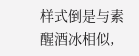样式倒是与素醒酒冰相似,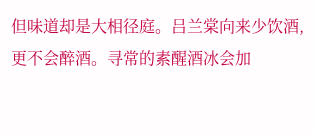但味道却是大相径庭。吕兰棠向来少饮酒,更不会醉酒。寻常的素醒酒冰会加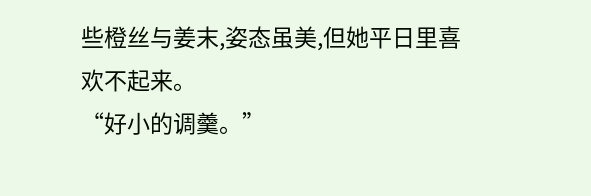些橙丝与姜末,姿态虽美,但她平日里喜欢不起来。
“好小的调羹。”